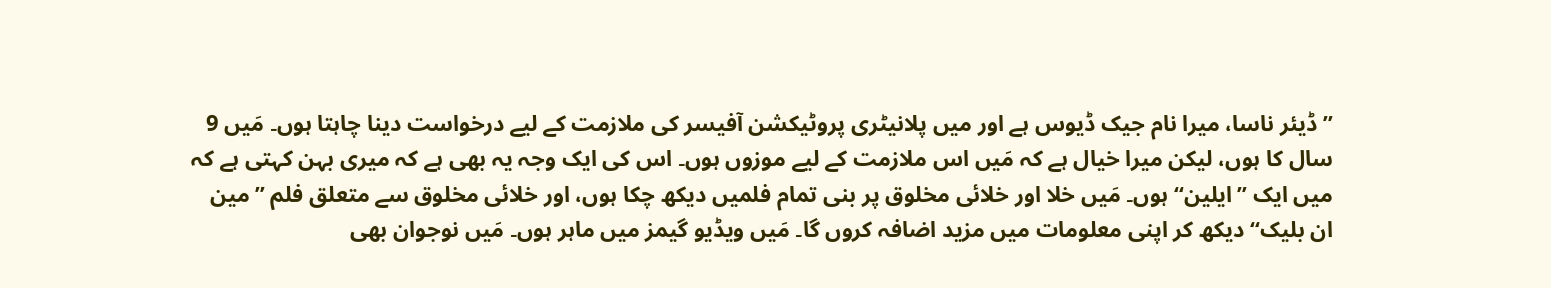’’ڈیئر ناسا، میرا نام جیک ڈیوس ہے اور میں پلانیٹری پروٹیکشن آفیسر کی ملازمت کے لیے درخواست دینا چاہتا ہوں۔ مَیں 9 سال کا ہوں، لیکن میرا خیال ہے کہ مَیں اس ملازمت کے لیے موزوں ہوں۔ اس کی ایک وجہ یہ بھی ہے کہ میری بہن کہتی ہے کہ میں ایک ’’ایلین‘‘ ہوں۔ مَیں خلا اور خلائی مخلوق پر بنی تمام فلمیں دیکھ چکا ہوں، اور خلائی مخلوق سے متعلق فلم ’’مین ان بلیک‘‘ دیکھ کر اپنی معلومات میں مزید اضافہ کروں گا۔ مَیں ویڈیو گیمز میں ماہر ہوں۔ مَیں نوجوان بھی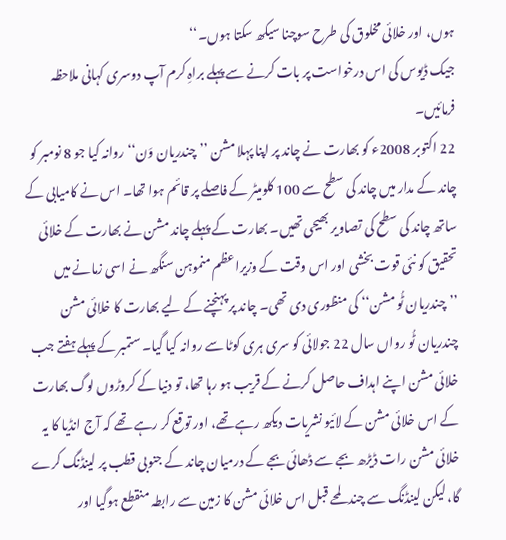ہوں، اور خلائی مخلوق کی طرح سوچنا سیکھ سکتا ہوں۔‘‘
جیک ڈیوس کی اس درخواست پر بات کرنے سے پہلے براہِ کرم آپ دوسری کہانی ملاحظہ فرمائیں۔
22 اکتوبر 2008ء کو بھارت نے چاند پر اپنا پہلا مشن ’’چندریان وَن‘‘ روانہ کیا جو 8 نومبر کو چاند کے مدار میں چاند کی سطح سے 100 کلومیٹر کے فاصلے پر قائم ہوا تھا۔ اس نے کامیابی کے ساتھ چاند کی سطح کی تصاویر بھیجی تھیں۔ بھارت کے پہلے چاند مشن نے بھارت کے خلائی تحقیق کو نئی قوت بخشی اور اس وقت کے وزیراعظم منموہن سنگھ نے اسی زمانے میں ’’چندریان ٹُو مشن‘‘ کی منظوری دی تھی۔ چاند پر پہنچنے کے لیے بھارت کا خلائی مشن چندریان ٹُو رواں سال 22 جولائی کو سری ہری کوٹا سے روانہ کیا گیا۔ ستمبر کے پہلے ہفتے جب خلائی مشن اپنے اہداف حاصل کرنے کے قریب ہو رہا تھا، تو دنیا کے کروڑوں لوگ بھارت کے اس خلائی مشن کے لائیو نشریات دیکھ رہے تھے، اور توقع کر رہے تھے کہ آج انڈیا کا یہ خلائی مشن رات ڈیڑھ بجے سے ڈھائی بجے کے درمیان چاند کے جنوبی قطب پر لینڈنگ کرے گا، لیکن لینڈنگ سے چند لمحے قبل اس خلائی مشن کا زمین سے رابطہ منقطع ہوگیا اور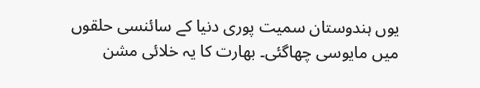یوں ہندوستان سمیت پوری دنیا کے سائنسی حلقوں میں مایوسی چھاگئی۔ بھارت کا یہ خلائی مشن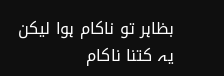بظاہر تو ناکام ہوا لیکن یہ کتنا ناکام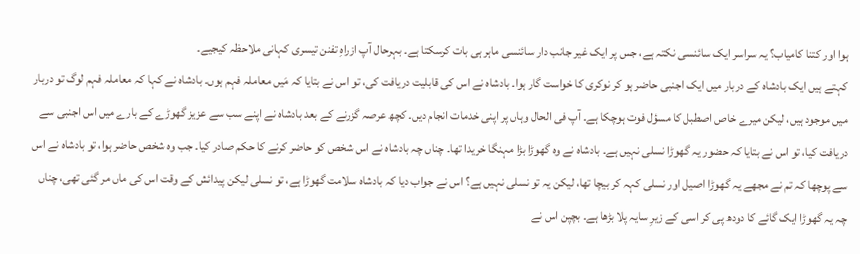ہوا اور کتنا کامیاب؟ یہ سراسر ایک سائنسی نکتہ ہے، جس پر ایک غیر جانب دار سائنسی ماہر ہی بات کرسکتا ہے۔ بہرحال آپ ازراہِ تفنن تیسری کہانی ملاحظہ کیجیے۔
کہتے ہیں ایک بادشاہ کے دربار میں ایک اجنبی حاضر ہو کر نوکری کا خواست گار ہوا۔ بادشاہ نے اس کی قابلیت دریافت کی، تو اس نے بتایا کہ مَیں معاملہ فہم ہوں۔ بادشاہ نے کہا کہ معاملہ فہم لوگ تو دربار میں موجود ہیں، لیکن میرے خاص اصطبل کا مسؤل فوت ہوچکا ہے۔ آپ فی الحال وہاں پر اپنی خدمات انجام دیں۔ کچھ عرصہ گزرنے کے بعد بادشاہ نے اپنے سب سے عزیز گھوڑے کے بارے میں اس اجنبی سے دریافت کیا، تو اس نے بتایا کہ حضور یہ گھوڑا نسلی نہیں ہے۔ بادشاہ نے وہ گھوڑا بڑا مہنگا خریدا تھا۔ چناں چہ بادشاہ نے اس شخص کو حاضر کرنے کا حکم صادر کیا۔ جب وہ شخص حاضر ہوا، تو بادشاہ نے اس سے پوچھا کہ تم نے مجھے یہ گھوڑا اصیل اور نسلی کہہ کر بیچا تھا، لیکن یہ تو نسلی نہیں ہے؟ اس نے جواب دیا کہ بادشاہ سلامت گھوڑا ہے، تو نسلی لیکن پیدائش کے وقت اس کی ماں مر گئی تھی، چناں چہ یہ گھوڑا ایک گائے کا دودھ پی کر اسی کے زیرِ سایہ پلا بڑھا ہے۔ بچپن اس نے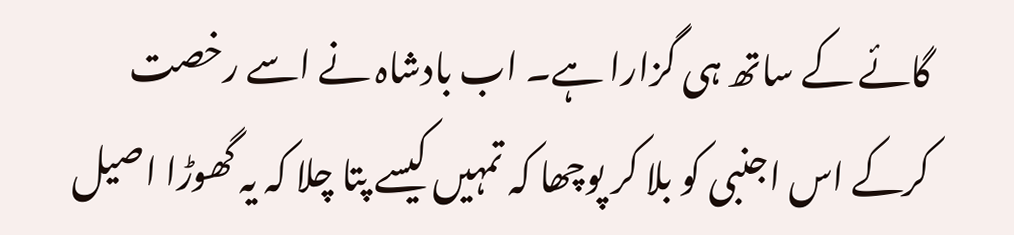گائے کے ساتھ ہی گزارا ہے۔ اب بادشاہ نے اسے رخصت کرکے اس اجنبی کو بلا کر پوچھا کہ تمہیں کیسے پتا چلا کہ یہ گھوڑا اصیل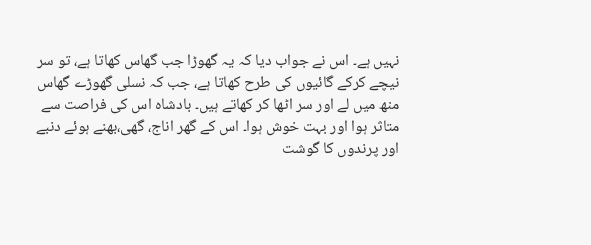نہیں ہے۔ اس نے جواب دیا کہ یہ گھوڑا جب گھاس کھاتا ہے، تو سر نیچے کرکے گائیوں کی طرح کھاتا ہے، جب کہ نسلی گھوڑے گھاس منھ میں لے اور سر اٹھا کر کھاتے ہیں۔ بادشاہ اس کی فراصت سے متاثر ہوا اور بہت خوش ہوا۔ اس کے گھر اناج، گھی،بھنے ہوئے دنبے اور پرندوں کا گوشت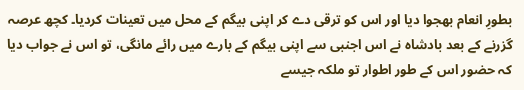بطورِ انعام بھجوا دیا اور اس کو ترقی دے کر اپنی بیگم کے محل میں تعینات کردیا۔ کچھ عرصہ گزرنے کے بعد بادشاہ نے اس اجنبی سے اپنی بیگم کے بارے میں رائے مانگی، تو اس نے جواب دیا کہ حضور اس کے طور اطوار تو ملکہ جیسے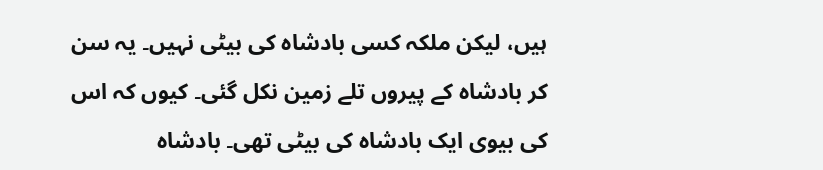ہیں، لیکن ملکہ کسی بادشاہ کی بیٹی نہیں۔ یہ سن کر بادشاہ کے پیروں تلے زمین نکل گئی۔ کیوں کہ اس کی بیوی ایک بادشاہ کی بیٹی تھی۔ بادشاہ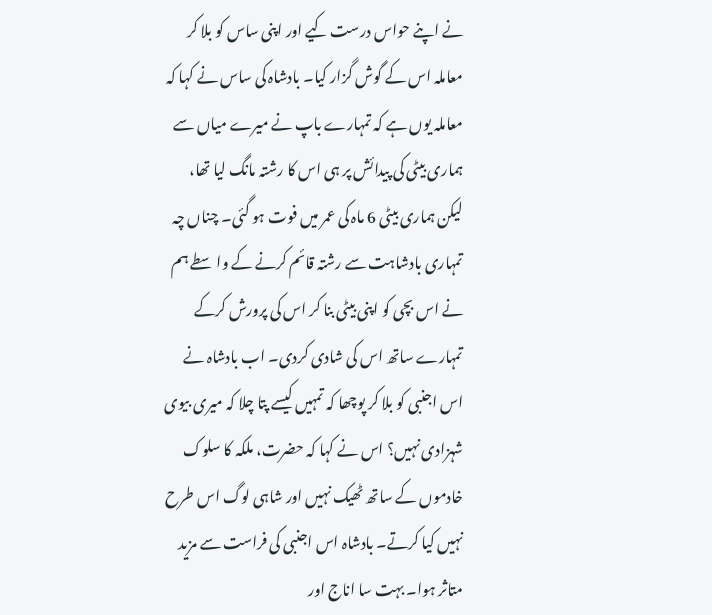نے اپنے حواس درست کیے اور اپنی ساس کو بلا کر معاملہ اس کے گوش گزار کیا۔ بادشاہ کی ساس نے کہا کہ معاملہ یوں ہے کہ تمہارے باپ نے میرے میاں سے ہماری بیٹی کی پیدائش پر ہی اس کا رشتہ مانگ لیا تھا، لیکن ہماری بیٹی 6 ماہ کی عمر میں فوت ہو گئی۔ چناں چہ تمہاری بادشاہت سے رشتہ قائم کرنے کے واسطے ہم نے اس بچی کو اپنی بیٹی بنا کر اس کی پرورش کرکے تمہارے ساتھ اس کی شادی کردی۔ اب بادشاہ نے اس اجنبی کو بلا کر پوچھا کہ تمہیں کیسے پتا چلا کہ میری بیوی شہزادی نہیں؟ اس نے کہا کہ حضرت، ملکہ کا سلوک خادموں کے ساتھ ٹھیک نہیں اور شاہی لوگ اس طرح نہیں کیا کرتے۔ بادشاہ اس اجنبی کی فراست سے مزید متاثر ہوا۔ بہت سا اناج اور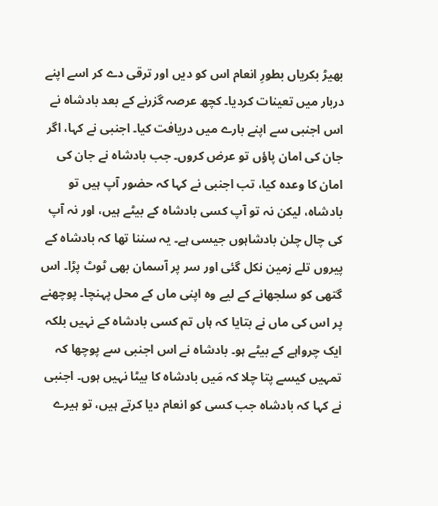بھیڑ بکریاں بطورِ انعام اس کو دیں اور ترقی دے کر اسے اپنے دربار میں تعینات کردیا۔ کچھ عرصہ گزرنے کے بعد بادشاہ نے اس اجنبی سے اپنے بارے میں دریافت کیا۔ اجنبی نے کہا، اگر جان کی امان پاؤں تو عرض کروں۔ جب بادشاہ نے جان کی امان کا وعدہ کیا، تب اجنبی نے کہا کہ حضور آپ ہیں تو بادشاہ، لیکن نہ تو آپ کسی بادشاہ کے بیٹے ہیں، اور نہ آپ کی چال چلن بادشاہوں جیسی ہے۔ یہ سننا تھا کہ بادشاہ کے پیروں تلے زمین نکل گئی اور سر پر آسمان بھی ٹوٹ پڑا۔ اس گتھی کو سلجھانے کے لیے وہ اپنی ماں کے محل پہنچا۔ پوچھنے پر اس کی ماں نے بتایا کہ ہاں تم کسی بادشاہ کے نہیں بلکہ ایک چرواہے کے بیٹے ہو۔ بادشاہ نے اس اجنبی سے پوچھا کہ تمہیں کیسے پتا چلا کہ مَیں بادشاہ کا بیٹا نہیں ہوں۔ اجنبی نے کہا کہ بادشاہ جب کسی کو انعام دیا کرتے ہیں، تو ہیرے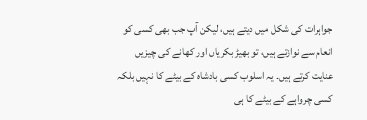جواہرات کی شکل میں دیتے ہیں، لیکن آپ جب بھی کسی کو انعام سے نوازتے ہیں، تو بھیڑ بکریاں اور کھانے کی چیزیں عنایت کرتے ہیں۔ یہ اسلوب کسی بادشاہ کے بیٹے کا نہیں بلکہ کسی چرواہے کے بیٹے کا ہی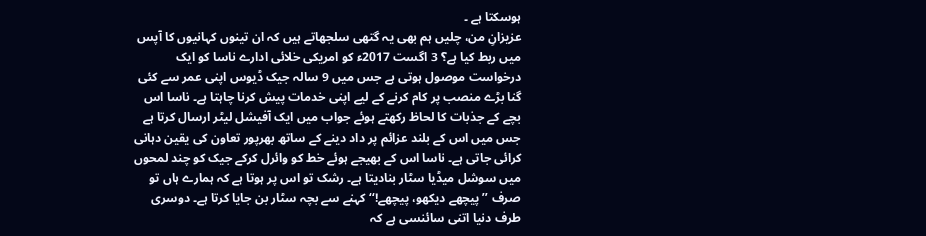ہوسکتا ہے ۔
عزیزانِ من، چلیں ہم بھی یہ گتھی سلجھاتے ہیں کہ ان تینوں کہانیوں کا آپس میں ربط کیا ہے؟ 3 اگست 2017ء کو امریکی خلائی ادارے ناسا کو ایک درخواست موصول ہوتی ہے جس میں 9 سالہ جیک ڈیوس اپنی عمر سے کئی گنا بڑے منصب پر کام کرنے کے لیے اپنی خدمات پیش کرنا چاہتا ہے۔ ناسا اس بچے کے جذبات کا لحاظ رکھتے ہوئے جواب میں ایک آفیشل لیٹر ارسال کرتا ہے جس میں اس کے بلند عزائم پر داد دینے کے ساتھ بھرپور تعاون کی یقین دہانی کرائی جاتی ہے۔ ناسا اس کے بھیجے ہوئے خط کو وائرل کرکے جیک کو چند لمحوں میں سوشل میڈیا سٹار بنادیتا ہے۔ رشک تو اس پر ہوتا ہے کہ ہمارے ہاں تو صرف ’’پیچھے دیکھو، پیچھے!‘‘ کہنے سے بچہ سٹار بن جایا کرتا ہے۔ دوسری طرف دنیا اتنی سائنسی ہے کہ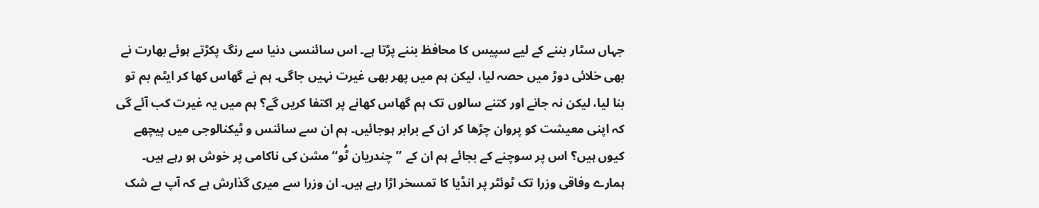جہاں سٹار بننے کے لیے سپیس کا محافظ بننے پڑتا ہے۔ اس سائنسی دنیا سے رنگ پکڑتے ہوئے بھارت نے بھی خلائی دوڑ میں حصہ لیا، لیکن ہم میں پھر بھی غیرت نہیں جاگی۔ ہم نے گھاس کھا کر ایٹم بم تو بنا لیا، لیکن نہ جانے اور کتنے سالوں تک ہم گھاس کھانے پر اکتفا کریں گے؟ ہم میں یہ غیرت کب آئے گی کہ اپنی معیشت کو پروان چڑھا کر ان کے برابر ہوجائیں۔ ہم ان سے سائنس و ٹیکنالوجی میں پیچھے کیوں ہیں؟ اس پر سوچنے کے بجائے ہم ان کے ’’چندریان ٹُو‘‘ مشن کی ناکامی پر خوش ہو رہے ہیں۔ ہمارے وفاقی وزرا تک ٹوئٹر پر انڈیا کا تمسخر اڑا رہے ہیں۔ ان وزرا سے میری گذارش ہے کہ آپ بے شک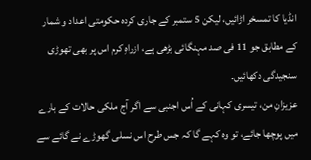انڈیا کا تمسخر اڑائیں، لیکن 5 ستمبر کے جاری کردہ حکومتی اعداد و شمار کے مطابق جو 11 فی صد مہنگائی بڑھی ہے، ازراہِ کرم اس پر بھی تھوڑی سنجیدگی دکھائیں۔
عزیزانِ من، تیسری کہانی کے اُس اجنبی سے اگر آج ملکی حالات کے بارے میں پوچھا جائے، تو وہ کہے گا کہ جس طرح اس نسلی گھوڑے نے گائے سے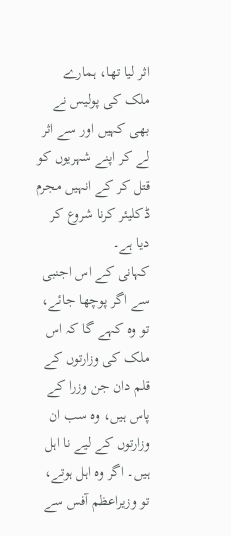اثر لیا تھا، ہمارے ملک کی پولیس نے بھی کہیں اور سے اثر لے کر اپنے شہریوں کو قتل کر کے انہیں مجرم ڈکلیئر کرنا شروع کر دیا ہے۔
کہانی کے اس اجنبی سے اگر پوچھا جائے، تو وہ کہے گا کہ اس ملک کی وزارتوں کے قلم دان جن وزرا کے پاس ہیں، وہ سب ان وزارتوں کے لیے نا اہل ہیں۔ اگر وہ اہل ہوتے، تو وزیراعظم آفس سے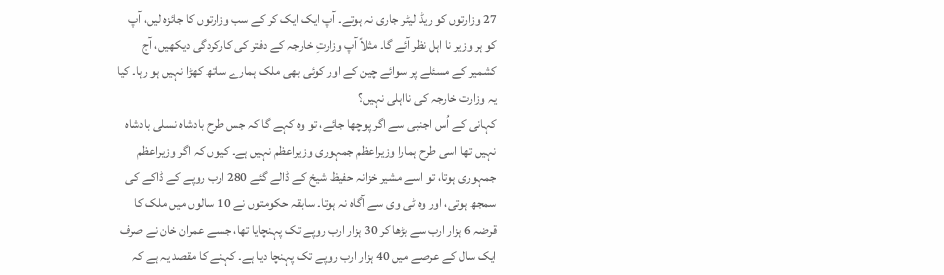27 وزارتوں کو ریڈ لیٹر جاری نہ ہوتے۔ آپ ایک ایک کر کے سب وزارتوں کا جائزہ لیں، آپ کو ہر وزیر نا اہل نظر آئے گا۔ مثلاً آپ وزارتِ خارجہ کے دفتر کی کارکردگی دیکھیں، آج کشمیر کے مسئلے پر سوائے چین کے اور کوئی بھی ملک ہمارے ساتھ کھڑا نہیں ہو رہا۔ کیا یہ وزارت خارجہ کی نااہلی نہیں؟
کہانی کے اُس اجنبی سے اگر پوچھا جائے، تو وہ کہے گا کہ جس طرح بادشاہ نسلی بادشاہ نہیں تھا اسی طرح ہمارا وزیراعظم جمہوری وزیراعظم نہیں ہے۔ کیوں کہ اگر وزیراعظم جمہوری ہوتا، تو اسے مشیر خزانہ حفیظ شیخ کے ڈالے گئے 280 ارب روپے کے ڈاکے کی سمجھ ہوتی، اور وہ ٹی وی سے آگاہ نہ ہوتا۔ سابقہ حکومتوں نے 10 سالوں میں ملک کا قرضہ 6 ہزار ارب سے بڑھا کر 30 ہزار ارب روپے تک پہنچایا تھا، جسے عمران خان نے صرف ایک سال کے عرصے میں 40 ہزار ارب روپے تک پہنچا دیا ہے۔ کہنے کا مقصد یہ ہے کہ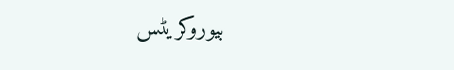بیوروکریٹس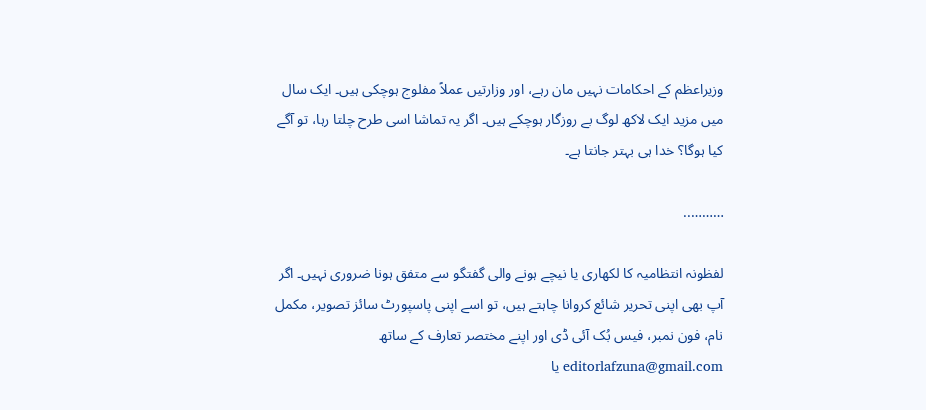وزیراعظم کے احکامات نہیں مان رہے، اور وزارتیں عملاً مفلوج ہوچکی ہیں۔ ایک سال میں مزید ایک لاکھ لوگ بے روزگار ہوچکے ہیں۔ اگر یہ تماشا اسی طرح چلتا رہا، تو آگے کیا ہوگا؟ خدا ہی بہتر جانتا ہے۔

………..

لفظونہ انتظامیہ کا لکھاری یا نیچے ہونے والی گفتگو سے متفق ہونا ضروری نہیں۔ اگر آپ بھی اپنی تحریر شائع کروانا چاہتے ہیں، تو اسے اپنی پاسپورٹ سائز تصویر، مکمل نام، فون نمبر، فیس بُک آئی ڈی اور اپنے مختصر تعارف کے ساتھ editorlafzuna@gmail.com یا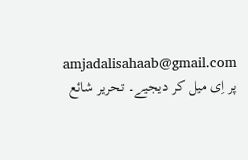amjadalisahaab@gmail.com پر اِی میل کر دیجیے۔ تحریر شائع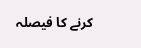کرنے کا فیصلہ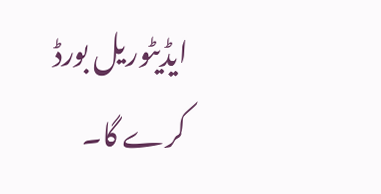ایڈیٹوریل بورڈ کرے گا۔